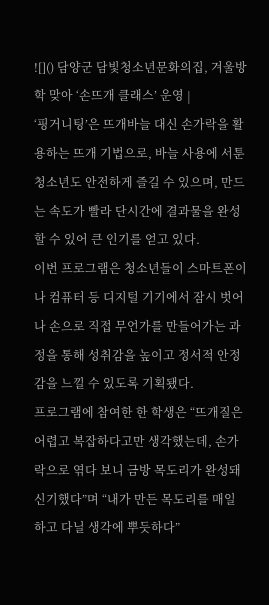![]() 담양군 담빛청소년문화의집, 겨울방학 맞아 ‘손뜨개 클래스’ 운영 |
‘핑거니팅’은 뜨개바늘 대신 손가락을 활용하는 뜨개 기법으로, 바늘 사용에 서툰 청소년도 안전하게 즐길 수 있으며, 만드는 속도가 빨라 단시간에 결과물을 완성할 수 있어 큰 인기를 얻고 있다.
이번 프로그램은 청소년들이 스마트폰이나 컴퓨터 등 디지털 기기에서 잠시 벗어나 손으로 직접 무언가를 만들어가는 과정을 통해 성취감을 높이고 정서적 안정감을 느낄 수 있도록 기획됐다.
프로그램에 참여한 한 학생은 “뜨개질은 어렵고 복잡하다고만 생각했는데, 손가락으로 엮다 보니 금방 목도리가 완성돼 신기했다”며 “내가 만든 목도리를 매일 하고 다닐 생각에 뿌듯하다”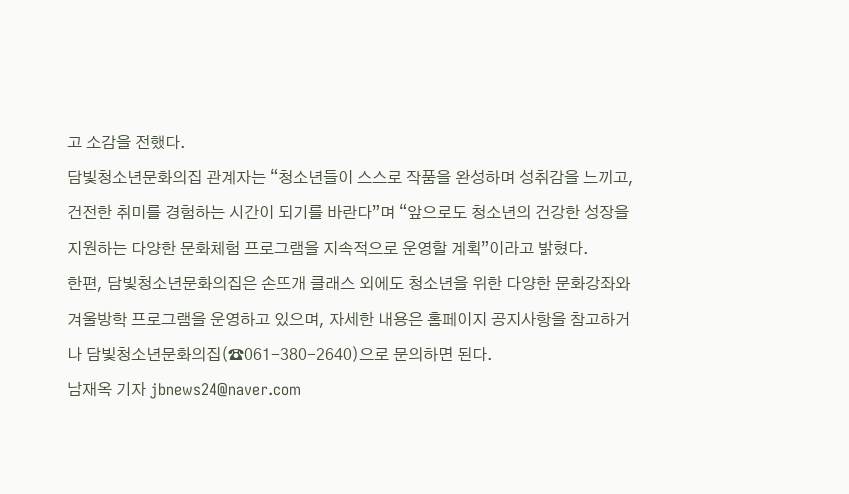고 소감을 전했다.
담빛청소년문화의집 관계자는 “청소년들이 스스로 작품을 완성하며 성취감을 느끼고, 건전한 취미를 경험하는 시간이 되기를 바란다”며 “앞으로도 청소년의 건강한 성장을 지원하는 다양한 문화체험 프로그램을 지속적으로 운영할 계획”이라고 밝혔다.
한편, 담빛청소년문화의집은 손뜨개 클래스 외에도 청소년을 위한 다양한 문화강좌와 겨울방학 프로그램을 운영하고 있으며, 자세한 내용은 홈페이지 공지사항을 참고하거나 담빛청소년문화의집(☎061-380-2640)으로 문의하면 된다.
남재옥 기자 jbnews24@naver.com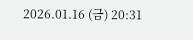2026.01.16 (금) 20:31